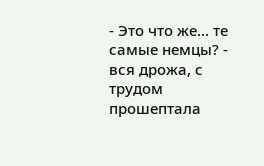- Это что же... те самые немцы? - вся дрожа, с трудом прошептала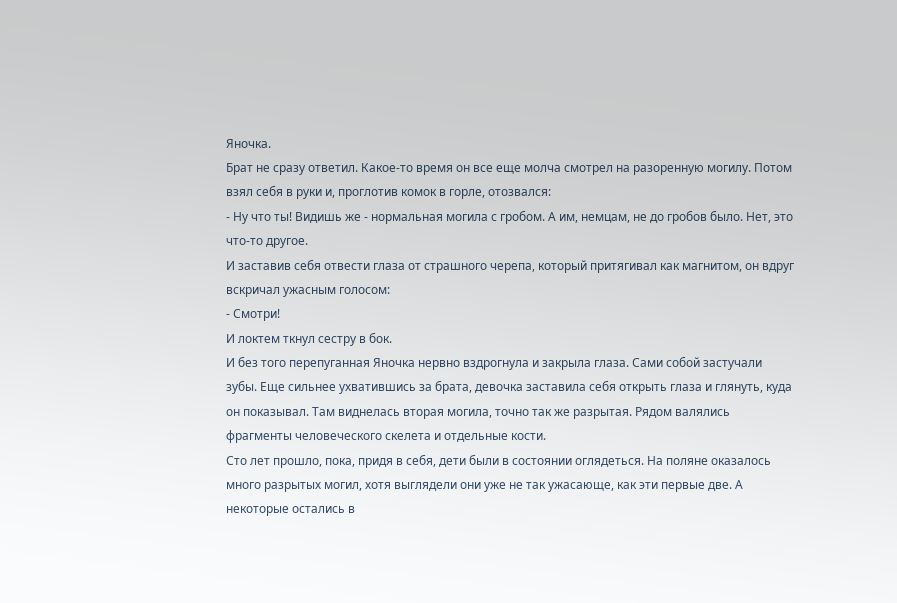Яночка.
Брат не сразу ответил. Какое-то время он все еще молча смотрел на разоренную могилу. Потом взял себя в руки и, проглотив комок в горле, отозвался:
- Ну что ты! Видишь же - нормальная могила с гробом. А им, немцам, не до гробов было. Нет, это что-то другое.
И заставив себя отвести глаза от страшного черепа, который притягивал как магнитом, он вдруг вскричал ужасным голосом:
- Смотри!
И локтем ткнул сестру в бок.
И без того перепуганная Яночка нервно вздрогнула и закрыла глаза. Сами собой застучали зубы. Еще сильнее ухватившись за брата, девочка заставила себя открыть глаза и глянуть, куда он показывал. Там виднелась вторая могила, точно так же разрытая. Рядом валялись фрагменты человеческого скелета и отдельные кости.
Сто лет прошло, пока, придя в себя, дети были в состоянии оглядеться. На поляне оказалось много разрытых могил, хотя выглядели они уже не так ужасающе, как эти первые две. А некоторые остались в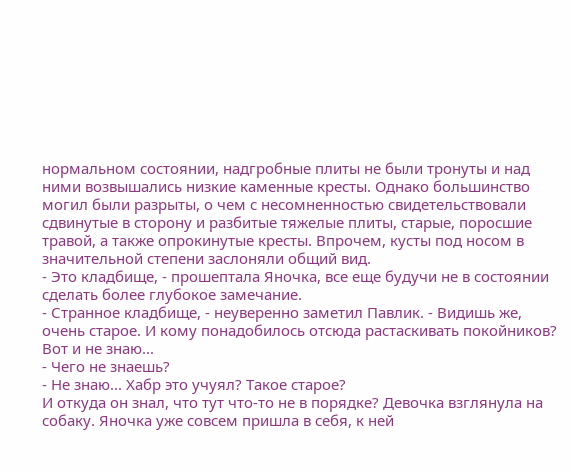нормальном состоянии, надгробные плиты не были тронуты и над ними возвышались низкие каменные кресты. Однако большинство могил были разрыты, о чем с несомненностью свидетельствовали сдвинутые в сторону и разбитые тяжелые плиты, старые, поросшие травой, а также опрокинутые кресты. Впрочем, кусты под носом в значительной степени заслоняли общий вид.
- Это кладбище, - прошептала Яночка, все еще будучи не в состоянии сделать более глубокое замечание.
- Странное кладбище, - неуверенно заметил Павлик. - Видишь же, очень старое. И кому понадобилось отсюда растаскивать покойников? Вот и не знаю...
- Чего не знаешь?
- Не знаю... Хабр это учуял? Такое старое?
И откуда он знал, что тут что-то не в порядке? Девочка взглянула на собаку. Яночка уже совсем пришла в себя, к ней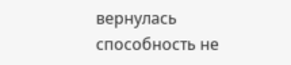вернулась способность не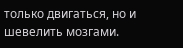только двигаться, но и шевелить мозгами.